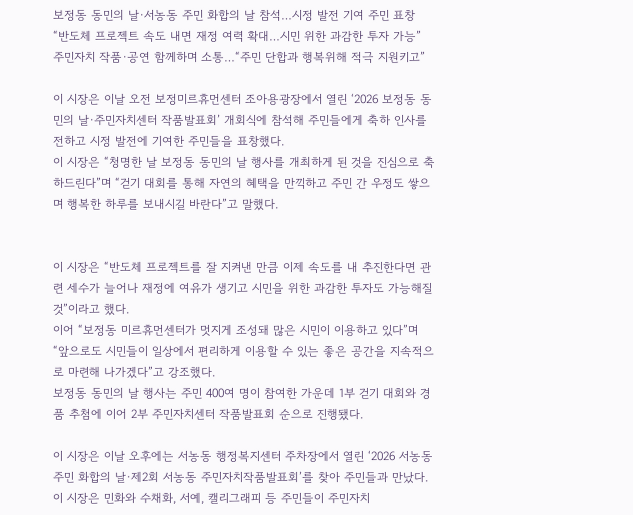보정동 동민의 날·서농동 주민 화합의 날 참석…시정 발전 기여 주민 표창
“반도체 프로젝트 속도 내면 재정 여력 확대…시민 위한 과감한 투자 가능”
주민자치 작품·공연 함께하며 소통…“주민 단합과 행복위해 적극 지원키고”

이 시장은 이날 오전 보정미르휴먼센터 조아용광장에서 열린 ‘2026 보정동 동민의 날·주민자치센터 작품발표회’ 개회식에 참석해 주민들에게 축하 인사를 전하고 시정 발전에 기여한 주민들을 표창했다.
이 시장은 “청명한 날 보정동 동민의 날 행사를 개최하게 된 것을 진심으로 축하드린다”며 “걷기 대회를 통해 자연의 혜택을 만끽하고 주민 간 우정도 쌓으며 행복한 하루를 보내시길 바란다”고 말했다.


이 시장은 “반도체 프로젝트를 잘 지켜낸 만큼 이제 속도를 내 추진한다면 관련 세수가 늘어나 재정에 여유가 생기고 시민을 위한 과감한 투자도 가능해질 것”이라고 했다.
이어 “보정동 미르휴먼센터가 멋지게 조성돼 많은 시민이 이용하고 있다”며 “앞으로도 시민들이 일상에서 편리하게 이용할 수 있는 좋은 공간을 지속적으로 마련해 나가겠다”고 강조했다.
보정동 동민의 날 행사는 주민 400여 명이 참여한 가운데 1부 걷기 대회와 경품 추첨에 이어 2부 주민자치센터 작품발표회 순으로 진행됐다.

이 시장은 이날 오후에는 서농동 행정복지센터 주차장에서 열린 ‘2026 서농동 주민 화합의 날·제2회 서농동 주민자치작품발표회’를 찾아 주민들과 만났다.
이 시장은 민화와 수채화, 서예, 캘리그래피 등 주민들이 주민자치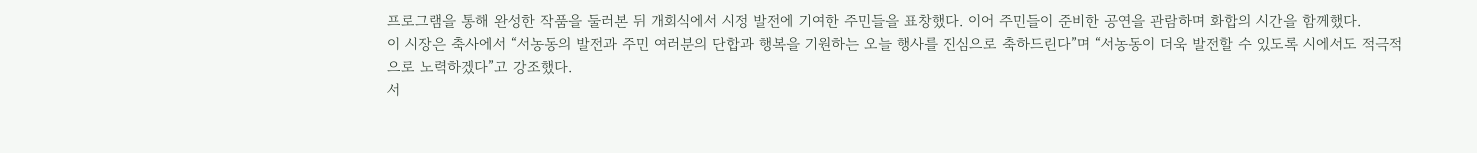프로그램을 통해 완성한 작품을 둘러본 뒤 개회식에서 시정 발전에 기여한 주민들을 표창했다. 이어 주민들이 준비한 공연을 관람하며 화합의 시간을 함께했다.
이 시장은 축사에서 “서농동의 발전과 주민 여러분의 단합과 행복을 기원하는 오늘 행사를 진심으로 축하드린다”며 “서농동이 더욱 발전할 수 있도록 시에서도 적극적으로 노력하겠다”고 강조했다.
서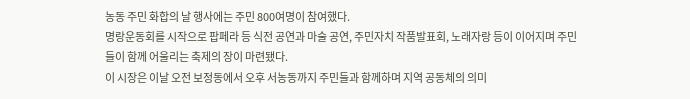농동 주민 화합의 날 행사에는 주민 800여명이 참여했다.
명랑운동회를 시작으로 팝페라 등 식전 공연과 마술 공연, 주민자치 작품발표회, 노래자랑 등이 이어지며 주민들이 함께 어울리는 축제의 장이 마련됐다.
이 시장은 이날 오전 보정동에서 오후 서농동까지 주민들과 함께하며 지역 공동체의 의미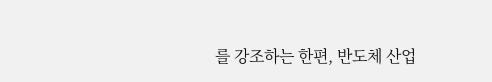를 강조하는 한편, 반도체 산업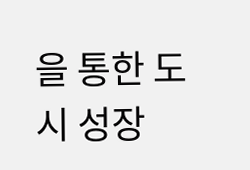을 통한 도시 성장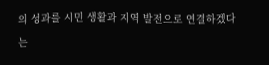의 성과를 시민 생활과 지역 발전으로 연결하겠다는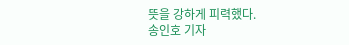뜻을 강하게 피력했다.
송인호 기자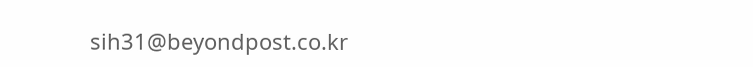sih31@beyondpost.co.kr